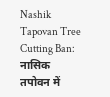Nashik Tapovan Tree Cutting Ban: नासिक तपोवन में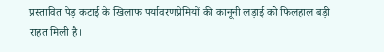प्रस्तावित पेड़ कटाई के खिलाफ पर्यावरणप्रेमियों की कानूनी लड़ाई को फिलहाल बड़ी राहत मिली है।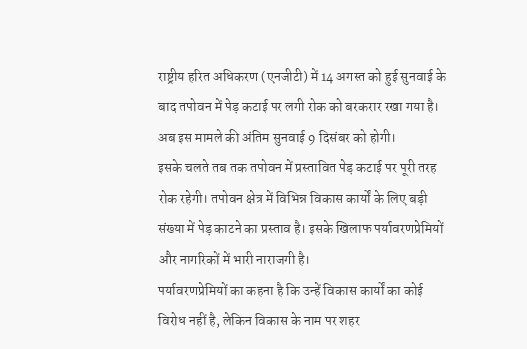राष्ट्रीय हरित अधिकरण (एनजीटी) में 14 अगस्त को हुई सुनवाई के बाद तपोवन में पेड़ कटाई पर लगी रोक को बरकरार रखा गया है। अब इस मामले की अंतिम सुनवाई 9 दिसंबर को होगी।
इसके चलते तब तक तपोवन में प्रस्तावित पेड़ कटाई पर पूरी तरह रोक रहेगी। तपोवन क्षेत्र में विभिन्न विकास कार्यों के लिए बड़ी संख्या में पेड़ काटने का प्रस्ताव है। इसके खिलाफ पर्यावरणप्रेमियों और नागरिकों में भारी नाराजगी है।
पर्यावरणप्रेमियों का कहना है कि उन्हें विकास कार्यों का कोई विरोध नहीं है, लेकिन विकास के नाम पर शहर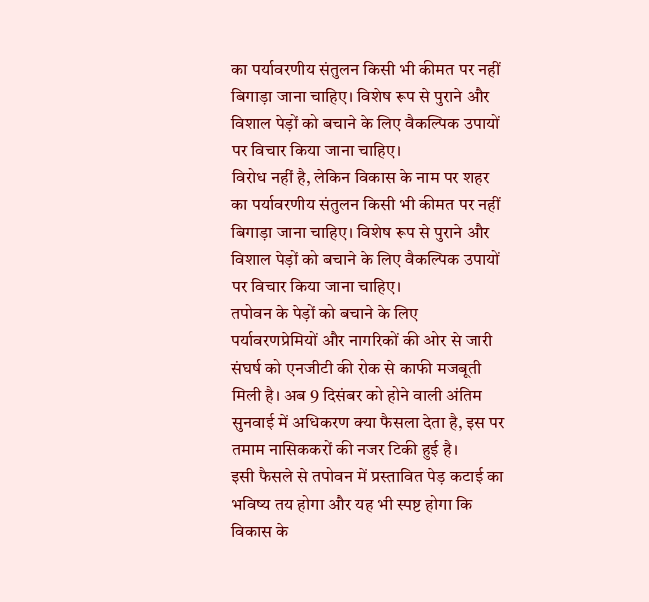का पर्यावरणीय संतुलन किसी भी कीमत पर नहीं बिगाड़ा जाना चाहिए। विशेष रूप से पुराने और विशाल पेड़ों को बचाने के लिए वैकल्पिक उपायों पर विचार किया जाना चाहिए।
विरोध नहीं है, लेकिन विकास के नाम पर शहर का पर्यावरणीय संतुलन किसी भी कीमत पर नहीं बिगाड़ा जाना चाहिए। विशेष रूप से पुराने और विशाल पेड़ों को बचाने के लिए वैकल्पिक उपायों पर विचार किया जाना चाहिए।
तपोवन के पेड़ों को बचाने के लिए पर्यावरणप्रेमियों और नागरिकों की ओर से जारी संघर्ष को एनजीटी की रोक से काफी मजबूती मिली है। अब 9 दिसंबर को होने वाली अंतिम सुनवाई में अधिकरण क्या फैसला देता है, इस पर तमाम नासिककरों की नजर टिकी हुई है।
इसी फैसले से तपोवन में प्रस्तावित पेड़ कटाई का भविष्य तय होगा और यह भी स्पष्ट होगा कि विकास के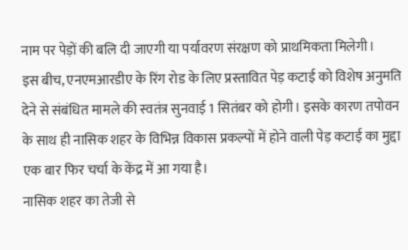नाम पर पेड़ों की बलि दी जाएगी या पर्यावरण संरक्षण को प्राथमिकता मिलेगी।
इस बीच, एनएमआरडीए के रिंग रोड के लिए प्रस्तावित पेड़ कटाई को विशेष अनुमति देने से संबंधित मामले की स्वतंत्र सुनवाई 1 सितंबर को होगी। इसके कारण तपोवन के साथ ही नासिक शहर के विभिन्न विकास प्रकल्पों में होने वाली पेड़ कटाई का मुद्दा एक बार फिर चर्चा के केंद्र में आ गया है।
नासिक शहर का तेजी से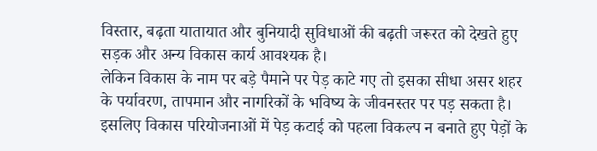विस्तार, बढ़ता यातायात और बुनियादी सुविधाओं की बढ़ती जरूरत को देखते हुए सड़क और अन्य विकास कार्य आवश्यक है।
लेकिन विकास के नाम पर बड़े पैमाने पर पेड़ काटे गए तो इसका सीधा असर शहर के पर्यावरण, तापमान और नागरिकों के भविष्य के जीवनस्तर पर पड़ सकता है। इसलिए विकास परियोजनाओं में पेड़ कटाई को पहला विकल्प न बनाते हुए पेड़ों के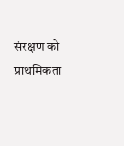संरक्षण को प्राथमिकता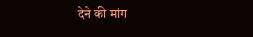देने की मांग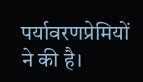पर्यावरणप्रेमियों ने की है।